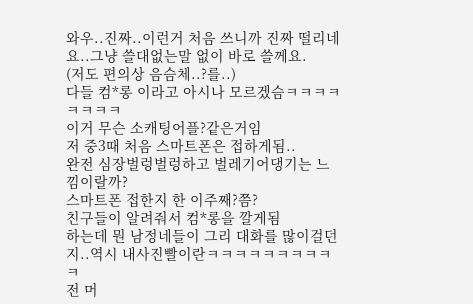와우..진짜..이런거 처음 쓰니까 진짜 떨리네요..그냥 쓸대없는말 없이 바로 쓸께요.
(저도 편의상 음슴체..?를..)
다들 컴*롱 이라고 아시나 모르겠슴ㅋㅋㅋㅋㅋㅋㅋㅋ
이거 무슨 소캐팅어플?같은거임
저 중3때 처음 스마트폰은 접하게됨..
완전 심장벌렁벌렁하고 벌레기어댕기는 느낌이랄까?
스마트폰 접한지 한 이주째?쯤?
친구들이 알려줘서 컴*롱을 깔게됨
하는데 뭔 남정네들이 그리 대화를 많이걸던지..역시 내사진빨이란ㅋㅋㅋㅋㅋㅋㅋㅋㅋㅋ
전 머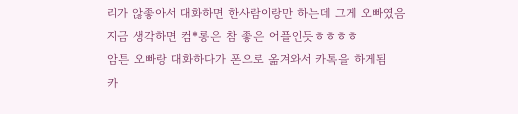리가 않좋아서 대화하면 한사람이랑만 하는데 그게 오빠였음
지금 생각하면 컴*롱은 참 좋은 어플인듯ㅎㅎㅎㅎ
암튼 오빠랑 대화하다가 폰으로 옮겨와서 카톡을 하게됨
카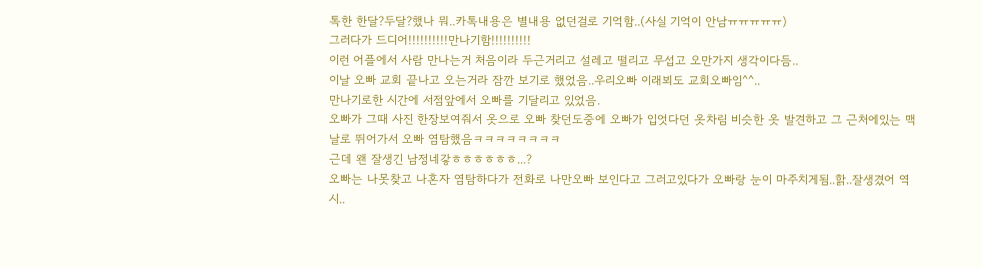톡한 한달?두달?했나 뭐..카톡내용은 별내용 없던걸로 기억함..(사실 기억이 안남ㅠㅠㅠㅠㅠ)
그러다가 드디어!!!!!!!!!!만나기함!!!!!!!!!!
이런 어플에서 사람 만나는거 처음이라 두근거리고 설레고 떨리고 무섭고 오만가지 생각이다듬..
이날 오빠 교회 끝나고 오는거라 잠깐 보기로 했었음..우리오빠 이래뵈도 교회오빠임^^..
만나기로한 시간에 서점앞에서 오빠를 기달리고 있었음.
오빠가 그때 사진 한장보여줘서 옷으로 오빠 찾던도중에 오빠가 입엇다던 옷차림 비슷한 옷 발견하고 그 근처에있는 맥날로 뛰어가서 오빠 염탐했음ㅋㅋㅋㅋㅋㅋㅋㅋ
근데 왠 잘생긴 남정네갛ㅎㅎㅎㅎㅎㅎ...?
오빠는 나못찾고 나혼자 염탐하다가 전화로 나만오빠 보인다고 그러고있다가 오빠랑 눈이 마주치게됨..핡..잘생겼어 역시..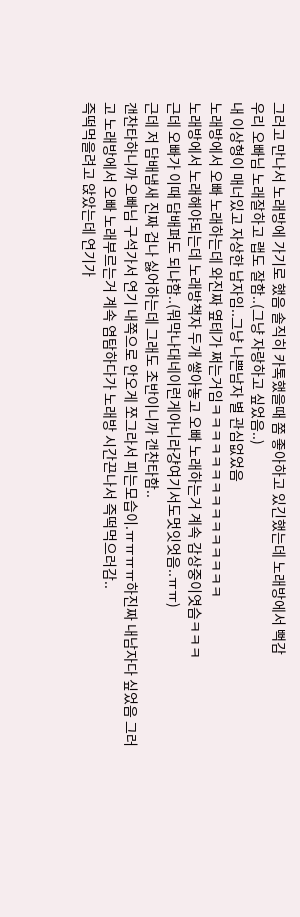그러고 만나서 노래방에 가기로 했음 솔직히 카톡했을때 쫌 좋아하고 있긴했는데 노래방에서 뻑감
우리 오빠님 노래잘하고 랩도 잘함..(그냥 자랑하고 싶었음..)
내 이상형이 매너있고 자상한 남자임..그냥 나쁜남자 별 관심없었음
노래방에서 오빠 노래하는데 와진짜 옆테가 쩌는거임ㅋㅋㅋㅋㅋㅋㅋㅋㅋㅋㅋㅋㅋㅋㅋ
노래방에서 노래해야되는데 노래방책자 두개 쌓아놓고 오빠 노래하는거 계속 감상중이엿슴ㅋㅋㅋ
근데 오빠가 이때 담배펴도 되냐함..(뭐막나대네이런게아니라걍여기서도멋잇엇음..ㅠㅠ)
근데 저 담배냄새 진짜 겁나 싫어하는데 그래도 초반이니까 갠찬타함..
갠찬타하니까 오빠님 구석가서 연기 내쪽으로 안오게 쪼그라서 피는모습이.ㅠㅠㅠㅠ하진짜 내남자다 싶었음 그러고 노래방에서 오빠 노래부르는거 계속 염탐하다가 노래방 시간끈나서 즉떡먹으러감..
즉떡먹을려고 앉았는데 연기가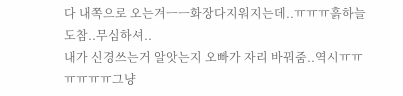다 내쪽으로 오는겨ㅡㅡ화장다지워지는데..ㅠㅠㅠ흙하늘도참..무심하셔..
내가 신경쓰는거 알앗는지 오빠가 자리 바꿔줌..역시ㅠㅠㅠㅠㅠㅠ그냥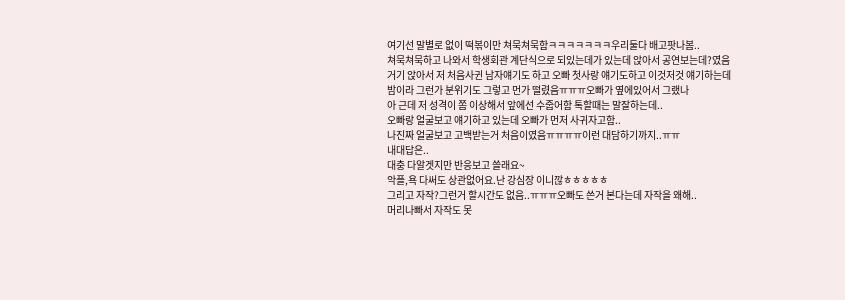여기선 말별로 없이 떡볶이만 쳐묵쳐묵함ㅋㅋㅋㅋㅋㅋㅋ우리둘다 배고팟나봄..
쳐묵쳐묵하고 나와서 학생회관 계단식으로 되있는데가 있는데 앉아서 공연보는데?였음
거기 앉아서 저 처음사귄 남자얘기도 하고 오빠 첫사랑 얘기도하고 이것저것 얘기하는데
밤이라 그런가 분위기도 그렇고 먼가 떨렸음ㅠㅠㅠ오빠가 옆에있어서 그랬나
아 근데 저 성격이 쫌 이상해서 앞에선 수줍어함 톡할때는 말잘하는데..
오빠랑 얼굴보고 얘기하고 있는데 오빠가 먼저 사귀자고함..
나진짜 얼굴보고 고백받는거 처음이였음ㅠㅠㅠㅠ이런 대담하기까지..ㅠㅠ
내대답은..
대충 다알겟지만 반응보고 쓸래요~
악플,욕 다써도 상관없어요.난 강심장 이니깒ㅎㅎㅎㅎㅎ
그리고 자작?그런거 할시간도 없음..ㅠㅠㅠ오빠도 쓴거 본다는데 자작을 왜해..
머리나빠서 자작도 못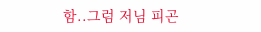함..그럼 저님 피곤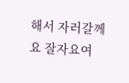해서 자러갈께요 잘자요여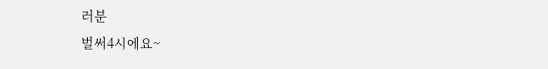러분
벌써4시에요~